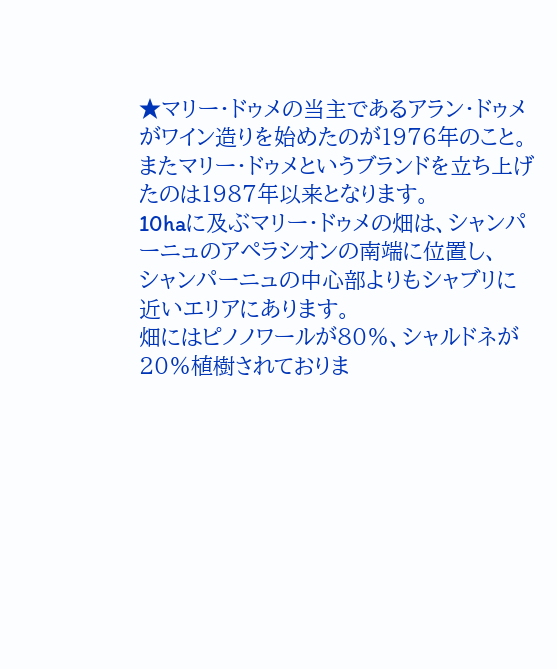★マリー・ドゥメの当主であるアラン・ドゥメがワイン造りを始めたのが1976年のこと。
またマリー・ドゥメというブランドを立ち上げたのは1987年以来となります。
10haに及ぶマリー・ドゥメの畑は、シャンパーニュのアペラシオンの南端に位置し、
シャンパーニュの中心部よりもシャブリに近いエリアにあります。
畑にはピノノワールが80%、シャルドネが20%植樹されておりま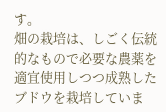す。
畑の栽培は、しごく伝統的なもので必要な農薬を適宜使用しつつ成熟したブドウを栽培していま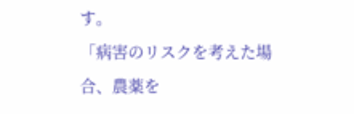す。
「病害のリスクを考えた場合、農薬を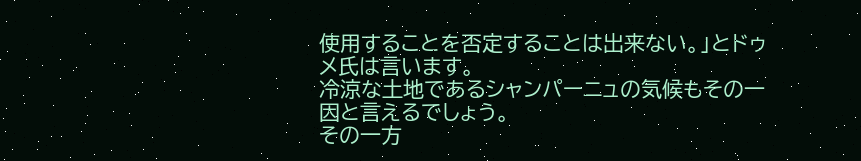使用することを否定することは出来ない。」とドゥメ氏は言います。
冷涼な土地であるシャンパーニュの気候もその一因と言えるでしょう。
その一方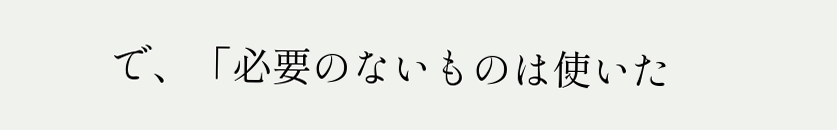で、「必要のないものは使いた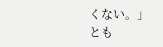くない。」とも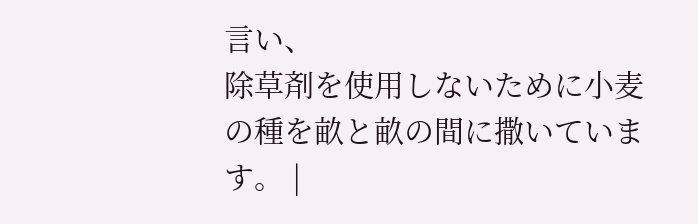言い、
除草剤を使用しないために小麦の種を畝と畝の間に撒いています。 |